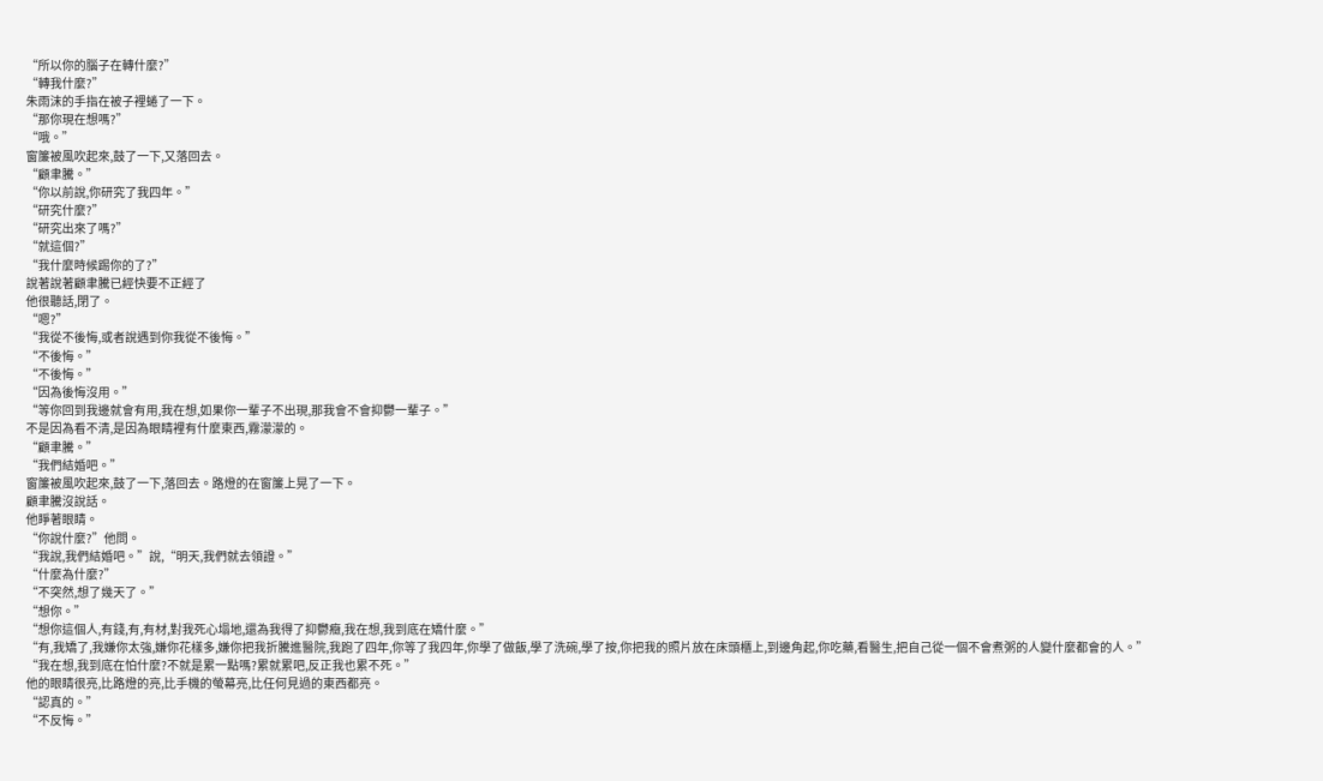“所以你的腦子在轉什麼?”
“轉我什麼?”
朱雨沫的手指在被子裡蜷了一下。
“那你現在想嗎?”
“哦。”
窗簾被風吹起來,鼓了一下,又落回去。
“顧聿騰。”
“你以前說,你研究了我四年。”
“研究什麼?”
“研究出來了嗎?”
“就這個?”
“我什麼時候踢你的了?”
說著說著顧聿騰已經快要不正經了
他很聽話,閉了。
“嗯?”
“我從不後悔,或者說遇到你我從不後悔。”
“不後悔。”
“不後悔。”
“因為後悔沒用。”
“等你回到我邊就會有用,我在想,如果你一輩子不出現,那我會不會抑鬱一輩子。”
不是因為看不清,是因為眼睛裡有什麼東西,霧濛濛的。
“顧聿騰。”
“我們結婚吧。”
窗簾被風吹起來,鼓了一下,落回去。路燈的在窗簾上晃了一下。
顧聿騰沒說話。
他睜著眼睛。
“你說什麼?”他問。
“我說,我們結婚吧。”說,“明天,我們就去領證。”
“什麼為什麼?”
“不突然,想了幾天了。”
“想你。”
“想你這個人,有錢,有,有材,對我死心塌地,還為我得了抑鬱癥,我在想,我到底在矯什麼。”
“有,我矯了,我嫌你太強,嫌你花樣多,嫌你把我折騰進醫院,我跑了四年,你等了我四年,你學了做飯,學了洗碗,學了按,你把我的照片放在床頭櫃上,到邊角起,你吃藥,看醫生,把自己從一個不會煮粥的人變什麼都會的人。”
“我在想,我到底在怕什麼?不就是累一點嗎?累就累吧,反正我也累不死。”
他的眼睛很亮,比路燈的亮,比手機的螢幕亮,比任何見過的東西都亮。
“認真的。”
“不反悔。”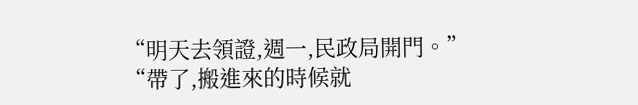“明天去領證,週一,民政局開門。”
“帶了,搬進來的時候就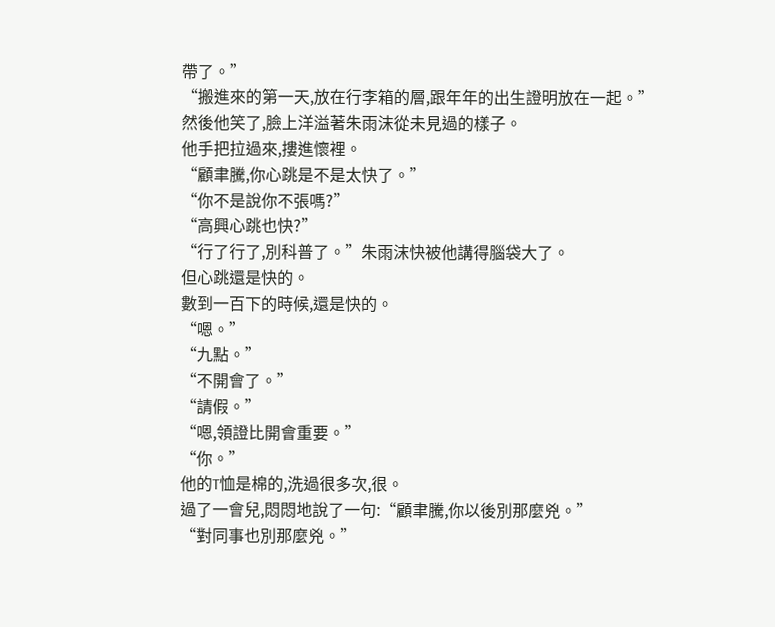帶了。”
“搬進來的第一天,放在行李箱的層,跟年年的出生證明放在一起。”
然後他笑了,臉上洋溢著朱雨沫從未見過的樣子。
他手把拉過來,摟進懷裡。
“顧聿騰,你心跳是不是太快了。”
“你不是說你不張嗎?”
“高興心跳也快?”
“行了行了,別科普了。”朱雨沫快被他講得腦袋大了。
但心跳還是快的。
數到一百下的時候,還是快的。
“嗯。”
“九點。”
“不開會了。”
“請假。”
“嗯,領證比開會重要。”
“你。”
他的T恤是棉的,洗過很多次,很。
過了一會兒,悶悶地說了一句:“顧聿騰,你以後別那麼兇。”
“對同事也別那麼兇。”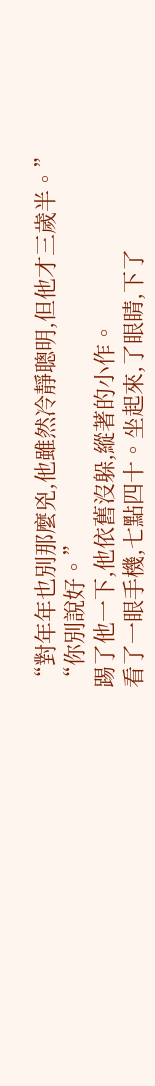“對年年也別那麼兇,他雖然冷靜聰明,但他才三歲半。”
“你別說好。”
踢了他一下,他依舊沒躲,縱著的小作。
看了一眼手機,七點四十。坐起來,了眼睛,下了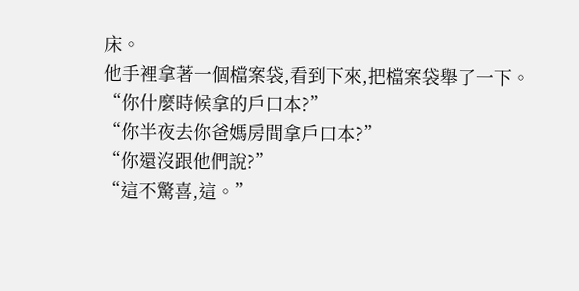床。
他手裡拿著一個檔案袋,看到下來,把檔案袋舉了一下。
“你什麼時候拿的戶口本?”
“你半夜去你爸媽房間拿戶口本?”
“你還沒跟他們說?”
“這不驚喜,這。”